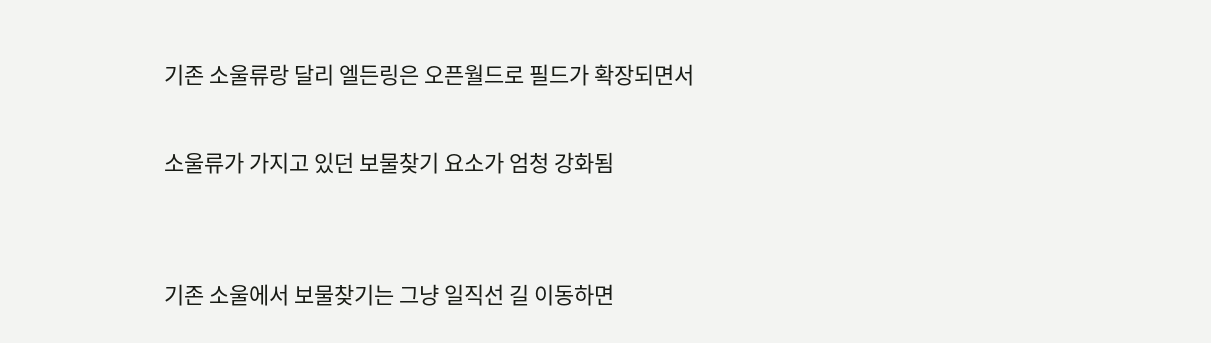기존 소울류랑 달리 엘든링은 오픈월드로 필드가 확장되면서

소울류가 가지고 있던 보물찾기 요소가 엄청 강화됨


기존 소울에서 보물찾기는 그냥 일직선 길 이동하면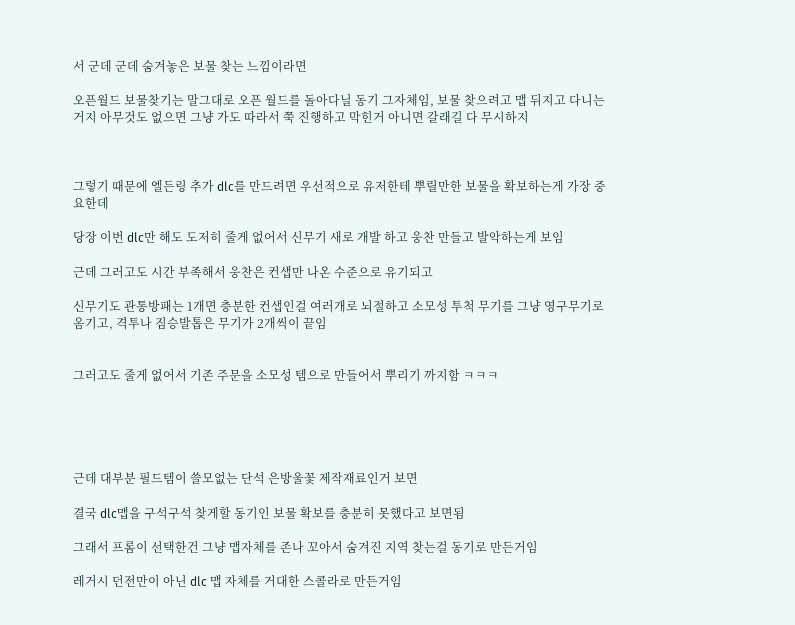서 군데 군데 숨겨놓은 보물 찾는 느낌이라면

오픈월드 보물찾기는 말그대로 오픈 월드를 돌아다닐 동기 그자체임, 보물 찾으려고 맵 뒤지고 다니는거지 아무것도 없으면 그냥 가도 따라서 쭉 진행하고 막힌거 아니면 갈래길 다 무시하지



그렇기 때문에 엘든링 추가 dlc를 만드려면 우선적으로 유저한테 뿌릴만한 보물을 확보하는게 가장 중요한데

당장 이번 dlc만 해도 도저히 줄게 없어서 신무기 새로 개발 하고 웅찬 만들고 발악하는게 보임

근데 그러고도 시간 부족해서 웅찬은 컨샙만 나온 수준으로 유기되고

신무기도 관통방패는 1개면 충분한 컨샙인걸 여러개로 뇌절하고 소모성 투척 무기를 그냥 영구무기로 옴기고, 격투나 짐승발톱은 무기가 2개씩이 끝임


그러고도 줄게 없어서 기존 주문을 소모성 템으로 만들어서 뿌리기 까지함 ㅋㅋㅋ





근데 대부분 필드템이 쓸모없는 단석 은방울꽃 제작재료인거 보면

결국 dlc맵을 구석구석 찾게할 동기인 보물 확보를 충분히 못했다고 보면됨

그래서 프롬이 선택한건 그냥 맵자체를 존나 꼬아서 숨겨진 지역 찾는걸 동기로 만든거임

레거시 던전만이 아닌 dlc 맵 자체를 거대한 스콜라로 만든거임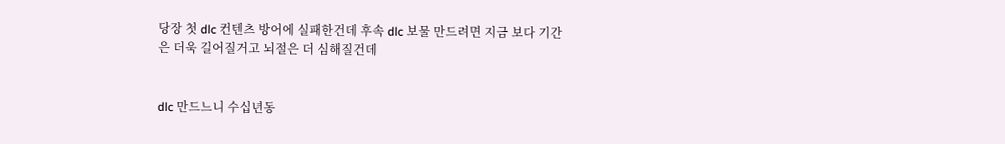당장 첫 dlc 컨텐츠 방어에 실패한건데 후속 dlc 보물 만드려면 지금 보다 기간은 더욱 길어질거고 뇌절은 더 심해질건데


dlc 만드느니 수십년동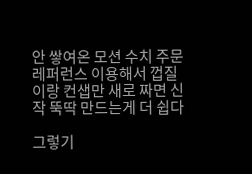안 쌓여온 모션 수치 주문 레퍼런스 이용해서 껍질이랑 컨샙만 새로 짜면 신작 뚝딱 만드는게 더 쉽다

그렇기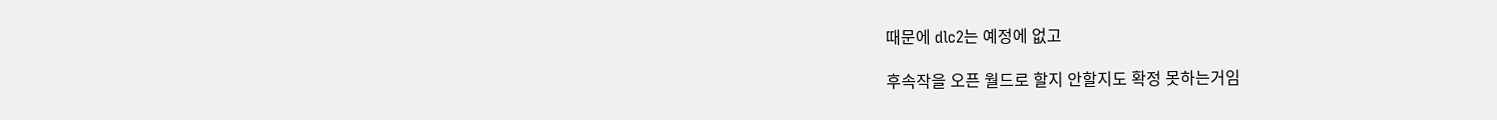때문에 dlc2는 예정에 없고

후속작을 오픈 월드로 할지 안할지도 확정 못하는거임